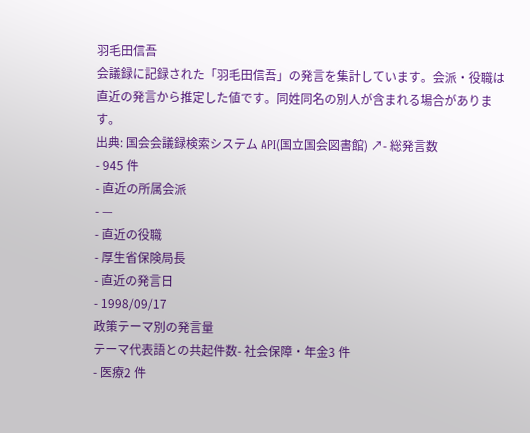羽毛田信吾
会議録に記録された「羽毛田信吾」の発言を集計しています。会派・役職は直近の発言から推定した値です。同姓同名の別人が含まれる場合があります。
出典: 国会会議録検索システム API(国立国会図書館) ↗- 総発言数
- 945 件
- 直近の所属会派
- —
- 直近の役職
- 厚生省保険局長
- 直近の発言日
- 1998/09/17
政策テーマ別の発言量
テーマ代表語との共起件数- 社会保障・年金3 件
- 医療2 件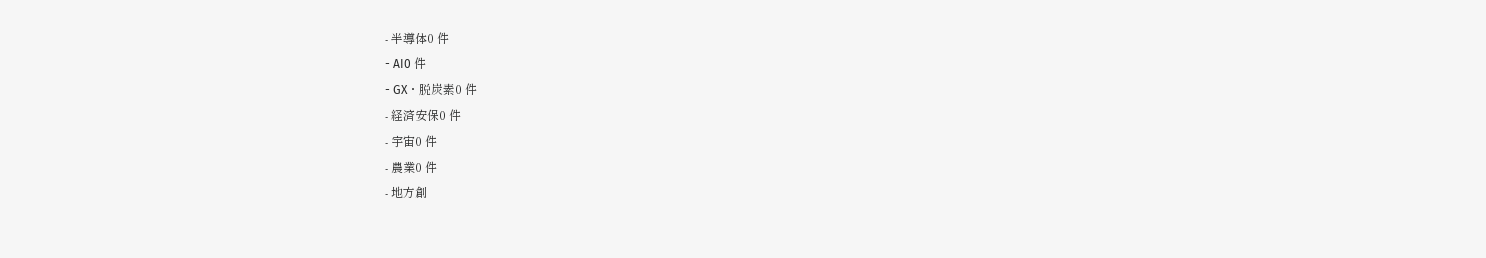- 半導体0 件
- AI0 件
- GX・脱炭素0 件
- 経済安保0 件
- 宇宙0 件
- 農業0 件
- 地方創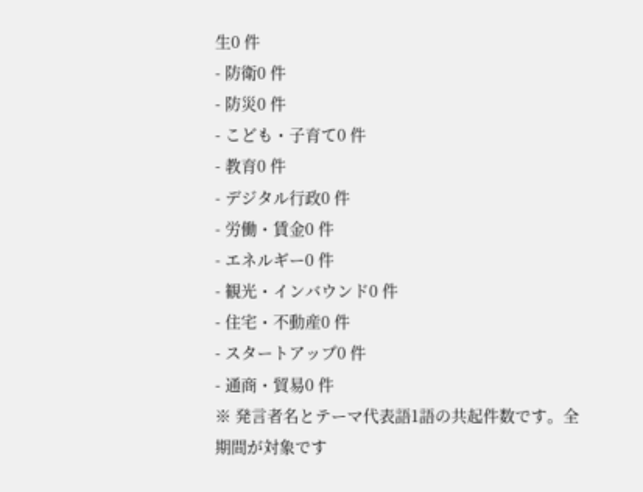生0 件
- 防衛0 件
- 防災0 件
- こども・子育て0 件
- 教育0 件
- デジタル行政0 件
- 労働・賃金0 件
- エネルギー0 件
- 観光・インバウンド0 件
- 住宅・不動産0 件
- スタートアップ0 件
- 通商・貿易0 件
※ 発言者名とテーマ代表語1語の共起件数です。全期間が対象です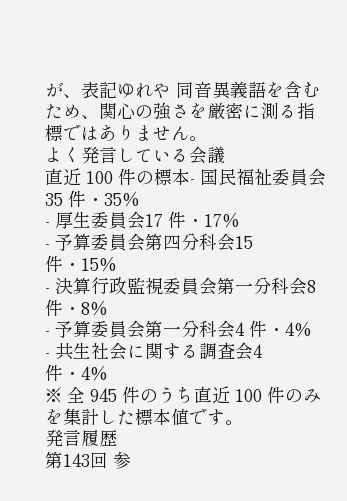が、表記ゆれや 同音異義語を含むため、関心の強さを厳密に測る指標ではありません。
よく発言している会議
直近 100 件の標本- 国民福祉委員会35 件・35%
- 厚生委員会17 件・17%
- 予算委員会第四分科会15 件・15%
- 決算行政監視委員会第一分科会8 件・8%
- 予算委員会第一分科会4 件・4%
- 共生社会に関する調査会4 件・4%
※ 全 945 件のうち直近 100 件のみを集計した標本値です。
発言履歴
第143回 参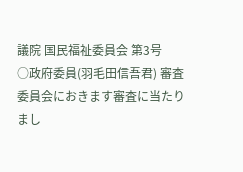議院 国民福祉委員会 第3号
○政府委員(羽毛田信吾君) 審査委員会におきます審査に当たりまし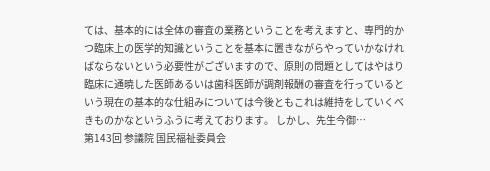ては、基本的には全体の審査の業務ということを考えますと、専門的かつ臨床上の医学的知識ということを基本に置きながらやっていかなければならないという必要性がございますので、原則の問題としてはやはり臨床に通暁した医師あるいは歯科医師が調剤報酬の審査を行っているという現在の基本的な仕組みについては今後ともこれは維持をしていくべきものかなというふうに考えております。 しかし、先生今御…
第143回 参議院 国民福祉委員会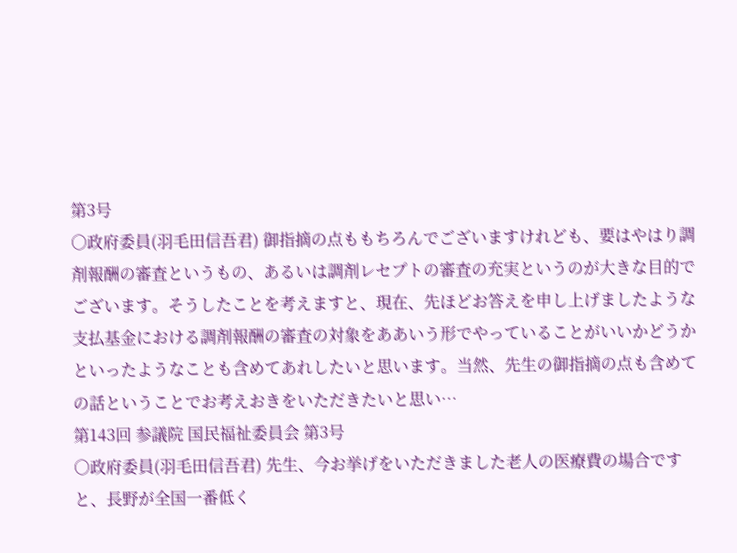第3号
○政府委員(羽毛田信吾君) 御指摘の点ももちろんでございますけれども、要はやはり調剤報酬の審査というもの、あるいは調剤レセプトの審査の充実というのが大きな目的でございます。そうしたことを考えますと、現在、先ほどお答えを申し上げましたような支払基金における調剤報酬の審査の対象をああいう形でやっていることがいいかどうかといったようなことも含めてあれしたいと思います。当然、先生の御指摘の点も含めての話ということでお考えおきをいただきたいと思い…
第143回 参議院 国民福祉委員会 第3号
○政府委員(羽毛田信吾君) 先生、今お挙げをいただきました老人の医療費の場合ですと、長野が全国一番低く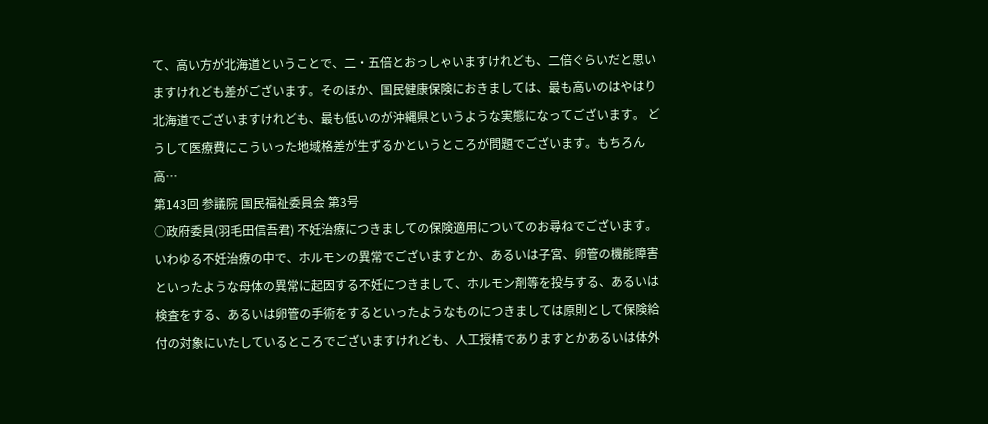て、高い方が北海道ということで、二・五倍とおっしゃいますけれども、二倍ぐらいだと思いますけれども差がございます。そのほか、国民健康保険におきましては、最も高いのはやはり北海道でございますけれども、最も低いのが沖縄県というような実態になってございます。 どうして医療費にこういった地域格差が生ずるかというところが問題でございます。もちろん高…
第143回 参議院 国民福祉委員会 第3号
○政府委員(羽毛田信吾君) 不妊治療につきましての保険適用についてのお尋ねでございます。 いわゆる不妊治療の中で、ホルモンの異常でございますとか、あるいは子宮、卵管の機能障害といったような母体の異常に起因する不妊につきまして、ホルモン剤等を投与する、あるいは検査をする、あるいは卵管の手術をするといったようなものにつきましては原則として保険給付の対象にいたしているところでございますけれども、人工授精でありますとかあるいは体外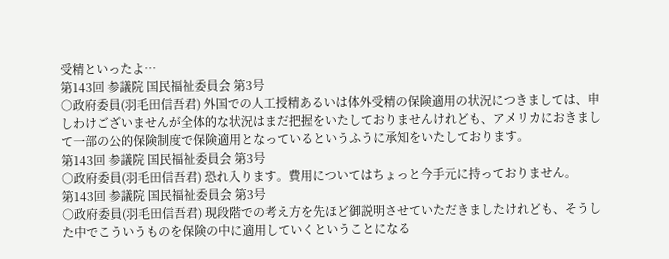受精といったよ…
第143回 参議院 国民福祉委員会 第3号
○政府委員(羽毛田信吾君) 外国での人工授精あるいは体外受精の保険適用の状況につきましては、申しわけございませんが全体的な状況はまだ把握をいたしておりませんけれども、アメリカにおきまして一部の公的保険制度で保険適用となっているというふうに承知をいたしております。
第143回 参議院 国民福祉委員会 第3号
○政府委員(羽毛田信吾君) 恐れ入ります。費用についてはちょっと今手元に持っておりません。
第143回 参議院 国民福祉委員会 第3号
○政府委員(羽毛田信吾君) 現段階での考え方を先ほど御説明させていただきましたけれども、そうした中でこういうものを保険の中に適用していくということになる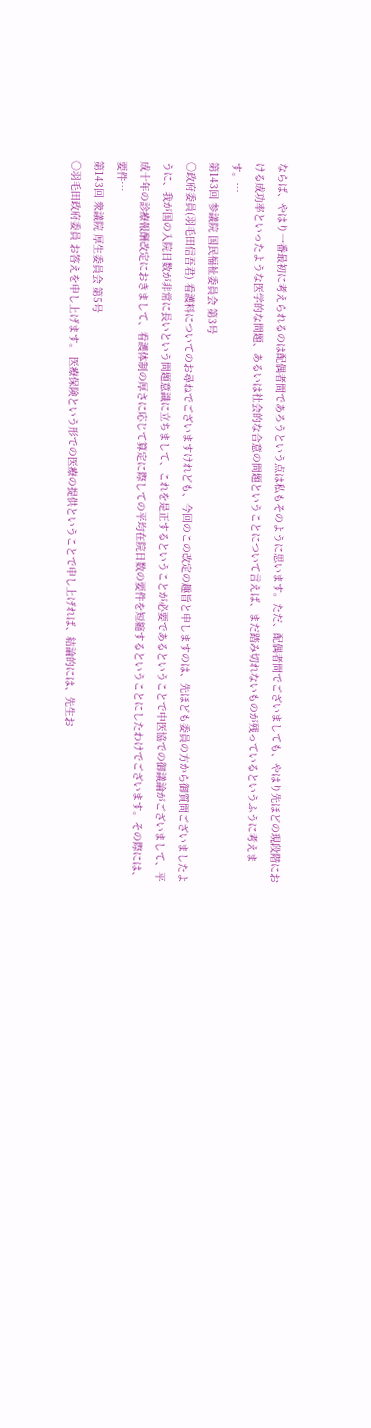ならば、やはり一番最初に考えられるのは配偶者間であろうという点は私もそのように思います。ただ、配偶者問でございましても、やはり先ほどの現段階における成功率といったような医学的な問題、あるいは社会的な合意の問題ということについて言えば、まだ踏み切れないものが残っているというふうに考えます。…
第143回 参議院 国民福祉委員会 第3号
○政府委員(羽毛田信吾君) 看護料についてのお尋ねでございますけれども、今回のこの改定の趣旨と申しますのは、先ほども委員の方から御質問ございましたように、我が国の入院日数が非常に長いという問題意識に立ちまして、これを是正するということが必要であるということで中医協での御議論がございまして、平成十年の診療報酬改定におきまして、看護体制の厚さに応じて算定に際しての平均在院日数の要件を短縮するということにしたわけでございます。その際には、要件…
第143回 衆議院 厚生委員会 第5号
○羽毛田政府委員 お答えを申し上げます。 医療保険という形での医療の提供ということで申し上げれば、結論的には、先生お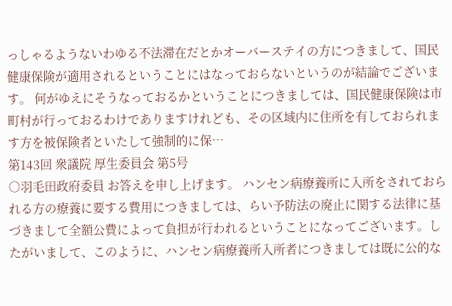っしゃるようないわゆる不法滞在だとかオーバーステイの方につきまして、国民健康保険が適用されるということにはなっておらないというのが結論でございます。 何がゆえにそうなっておるかということにつきましては、国民健康保険は市町村が行っておるわけでありますけれども、その区域内に住所を有しておられます方を被保険者といたして強制的に保…
第143回 衆議院 厚生委員会 第5号
○羽毛田政府委員 お答えを申し上げます。 ハンセン病療養所に入所をされておられる方の療養に要する費用につきましては、らい予防法の廃止に関する法律に基づきまして全額公費によって負担が行われるということになってございます。したがいまして、このように、ハンセン病療養所入所者につきましては既に公的な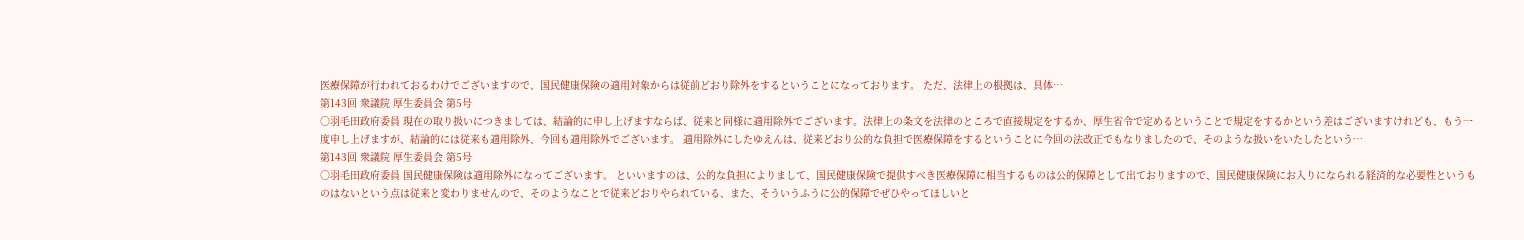医療保障が行われておるわけでございますので、国民健康保険の適用対象からは従前どおり除外をするということになっております。 ただ、法律上の根拠は、具体…
第143回 衆議院 厚生委員会 第5号
○羽毛田政府委員 現在の取り扱いにつきましては、結論的に申し上げますならば、従来と同様に適用除外でございます。法律上の条文を法律のところで直接規定をするか、厚生省令で定めるということで規定をするかという差はございますけれども、もう一度申し上げますが、結論的には従来も適用除外、今回も適用除外でございます。 適用除外にしたゆえんは、従来どおり公的な負担で医療保障をするということに今回の法改正でもなりましたので、そのような扱いをいたしたという…
第143回 衆議院 厚生委員会 第5号
○羽毛田政府委員 国民健康保険は適用除外になってございます。 といいますのは、公的な負担によりまして、国民健康保険で提供すべき医療保障に相当するものは公的保障として出ておりますので、国民健康保険にお入りになられる経済的な必要性というものはないという点は従来と変わりませんので、そのようなことで従来どおりやられている、また、そういうふうに公的保障でぜひやってほしいと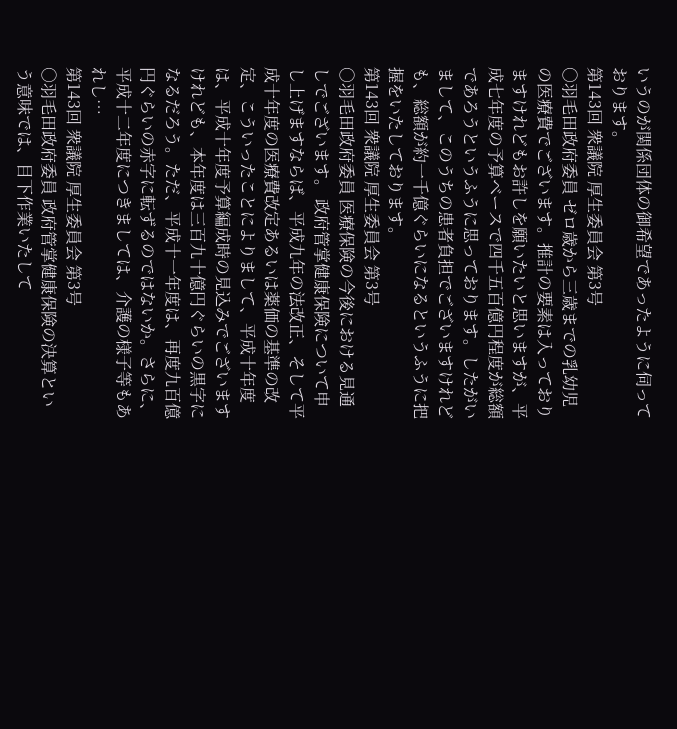いうのが関係団体の御希望であったように伺っております。
第143回 衆議院 厚生委員会 第3号
○羽毛田政府委員 ゼロ歳から三歳までの乳幼児の医療費でございます。推計の要素は入っておりますけれどもお許しを願いたいと思いますが、平成七年度の予算ベースで四千五百億円程度が総額であろうというふうに思っております。したがいまして、このうちの患者負担でございますけれども、総額が約一千億ぐらいになるというふうに把握をいたしております。
第143回 衆議院 厚生委員会 第3号
○羽毛田政府委員 医療保険の今後における見通しでございます。 政府管掌健康保険について申し上げますならば、平成九年の法改正、そして平成十年度の医療費改定あるいは薬価の基準の改定、こういったことによりまして、平成十年度は、平成十年度予算編成時の見込みでございますけれども、本年度は三百九十億円ぐらいの黒字になるだろう。ただ、平成十一年度は、再度九百億円ぐらいの赤字に転ずるのではないか。さらに、平成十二年度につきましては、介護の様子等もあれし…
第143回 衆議院 厚生委員会 第3号
○羽毛田政府委員 政府管掌健康保険の決算という意味では、目下作業いたして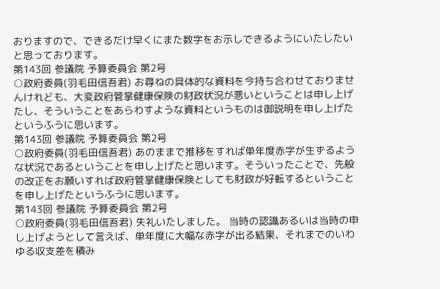おりますので、できるだけ早くにまた数字をお示しできるようにいたしたいと思っております。
第143回 参議院 予算委員会 第2号
○政府委員(羽毛田信吾君) お尋ねの具体的な資料を今持ち合わせておりませんけれども、大変政府管掌健康保険の財政状況が悪いということは申し上げたし、そういうことをあらわすような資料というものは御説明を申し上げたというふうに思います。
第143回 参議院 予算委員会 第2号
○政府委員(羽毛田信吾君) あのままで推移をすれば単年度赤字が生ずるような状況であるということを申し上げたと思います。そういったことで、先般の改正をお願いすれば政府管掌健康保険としても財政が好転するということを申し上げたというふうに思います。
第143回 参議院 予算委員会 第2号
○政府委員(羽毛田信吾君) 失礼いたしました。 当時の認識あるいは当時の申し上げようとして言えば、単年度に大幅な赤字が出る結果、それまでのいわゆる収支差を積み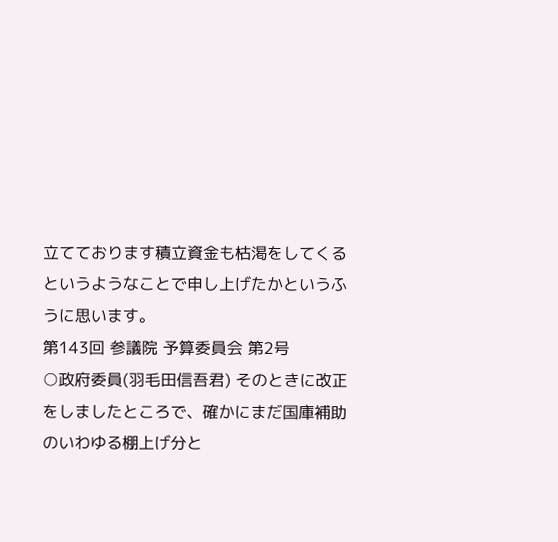立てております積立資金も枯渇をしてくるというようなことで申し上げたかというふうに思います。
第143回 参議院 予算委員会 第2号
○政府委員(羽毛田信吾君) そのときに改正をしましたところで、確かにまだ国庫補助のいわゆる棚上げ分と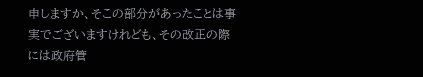申しますか、そこの部分があったことは事実でございますけれども、その改正の際には政府管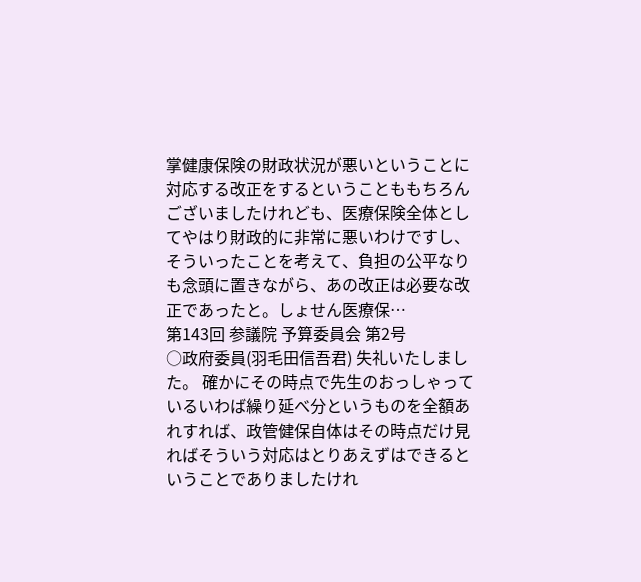掌健康保険の財政状況が悪いということに対応する改正をするということももちろんございましたけれども、医療保険全体としてやはり財政的に非常に悪いわけですし、そういったことを考えて、負担の公平なりも念頭に置きながら、あの改正は必要な改正であったと。しょせん医療保…
第143回 参議院 予算委員会 第2号
○政府委員(羽毛田信吾君) 失礼いたしました。 確かにその時点で先生のおっしゃっているいわば繰り延べ分というものを全額あれすれば、政管健保自体はその時点だけ見ればそういう対応はとりあえずはできるということでありましたけれ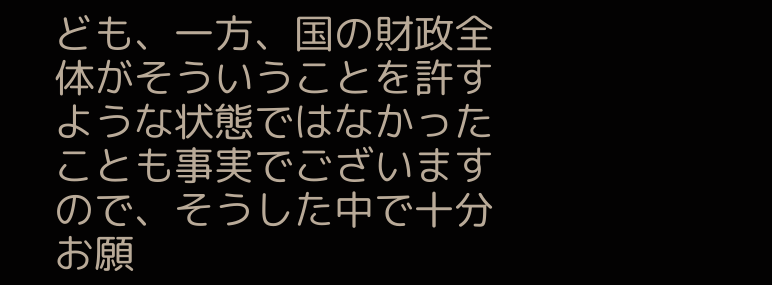ども、一方、国の財政全体がそういうことを許すような状態ではなかったことも事実でございますので、そうした中で十分お願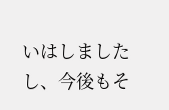いはしましたし、今後もそ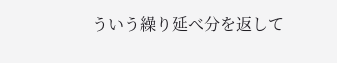ういう繰り延べ分を返して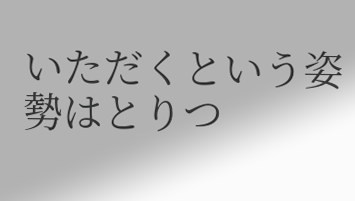いただくという姿勢はとりつ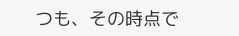つも、その時点で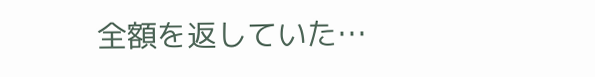全額を返していた…